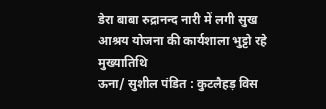डेरा बाबा रुद्रानन्द नारी में लगी सुख आश्रय योजना की कार्यशाला भुट्टो रहे मुख्यातिथि
ऊना/ सुशील पंडित : कुटलैहड़ विस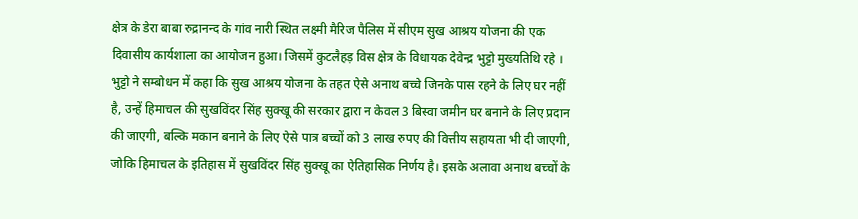क्षेत्र के डेरा बाबा रुद्रानन्द के गांव नारी स्थित लक्ष्मी मैरिज पैलिस में सीएम सुख आश्रय योजना की एक दिवासीय कार्यशाला का आयोजन हुआ। जिसमें कुटलैहड़ विस क्षेत्र के विधायक देवेन्द्र भुट्टो मुख्यतिथि रहे । भुट्टो ने सम्बोधन में कहा कि सुख आश्रय योजना के तहत ऐसे अनाथ बच्चे जिनके पास रहने के लिए घर नहीं है, उन्हें हिमाचल की सुखविंदर सिंह सुक्खू की सरकार द्वारा न केवल 3 बिस्वा जमीन घर बनाने के लिए प्रदान की जाएगी, बल्कि मकान बनाने के लिए ऐसे पात्र बच्चों को 3 लाख रुपए की वित्तीय सहायता भी दी जाएगी, जोकि हिमाचल के इतिहास में सुखविंदर सिंह सुक्खू का ऐतिहासिक निर्णय है। इसके अलावा अनाथ बच्चों के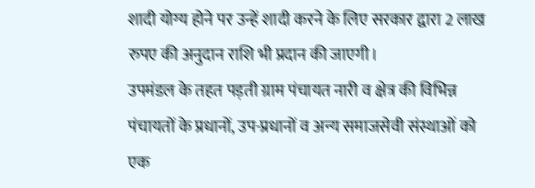शादी योग्य होने पर उन्हें शादी करने के लिए सरकार द्वारा 2 लाख रुपए की अनुदान राशि भी प्रदान की जाएगी।
उपमंडल के तहत पड़ती ग्राम पंचायत नारी व क्षेत्र की विभिन्न पंचायतों के प्रधानों, उप-प्रधानों व अन्य समाजसेवी संस्थाओं को एक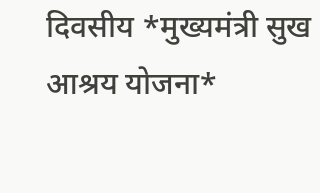दिवसीय *मुख्यमंत्री सुख आश्रय योजना*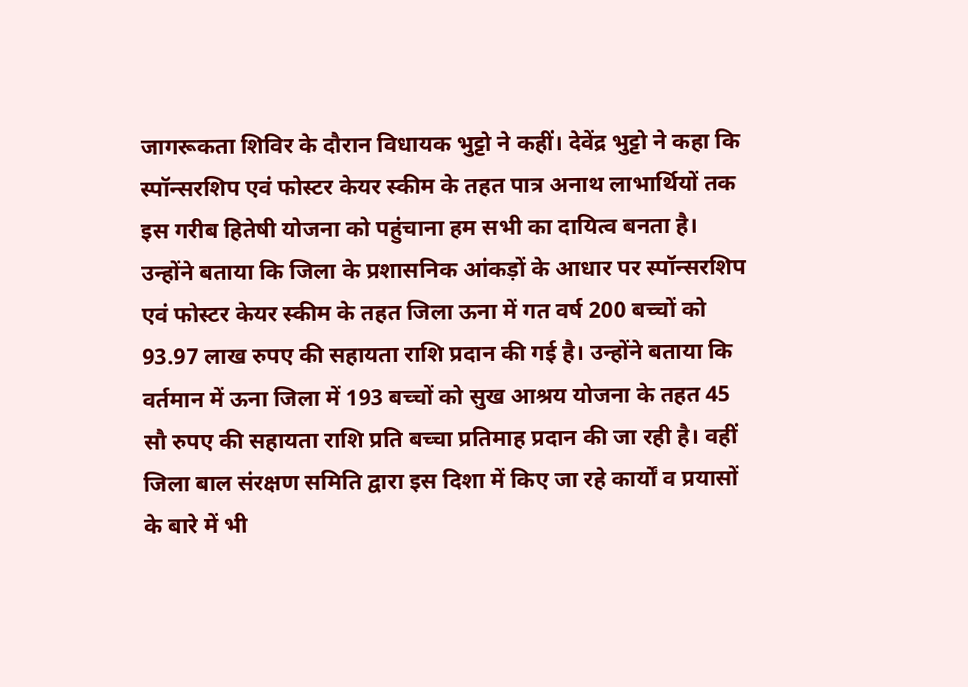जागरूकता शिविर के दौरान विधायक भुट्टो ने कहीं। देवेंद्र भुट्टो ने कहा कि स्पॉन्सरशिप एवं फोस्टर केयर स्कीम के तहत पात्र अनाथ लाभार्थियों तक इस गरीब हितेषी योजना को पहुंचाना हम सभी का दायित्व बनता है। उन्होंने बताया कि जिला के प्रशासनिक आंकड़ों के आधार पर स्पॉन्सरशिप एवं फोस्टर केयर स्कीम के तहत जिला ऊना में गत वर्ष 200 बच्चों को 93.97 लाख रुपए की सहायता राशि प्रदान की गई है। उन्होंने बताया कि वर्तमान में ऊना जिला में 193 बच्चों को सुख आश्रय योजना के तहत 45 सौ रुपए की सहायता राशि प्रति बच्चा प्रतिमाह प्रदान की जा रही है। वहीं जिला बाल संरक्षण समिति द्वारा इस दिशा में किए जा रहे कार्यों व प्रयासों के बारे में भी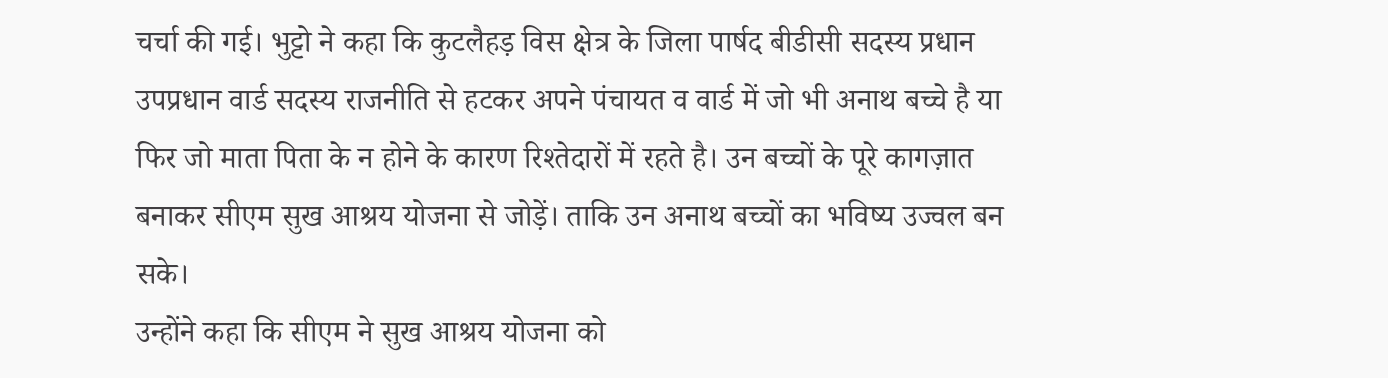चर्चा की गई। भुट्टो ने कहा कि कुटलैहड़ विस क्षेत्र के जिला पार्षद बीडीसी सदस्य प्रधान उपप्रधान वार्ड सदस्य राजनीति से हटकर अपने पंचायत व वार्ड में जो भी अनाथ बच्चे है या फिर जो माता पिता के न होने के कारण रिश्तेदारों में रहते है। उन बच्चों के पूरे कागज़ात बनाकर सीएम सुख आश्रय योजना से जोड़ें। ताकि उन अनाथ बच्चों का भविष्य उज्वल बन सके।
उन्होंने कहा कि सीएम ने सुख आश्रय योजना को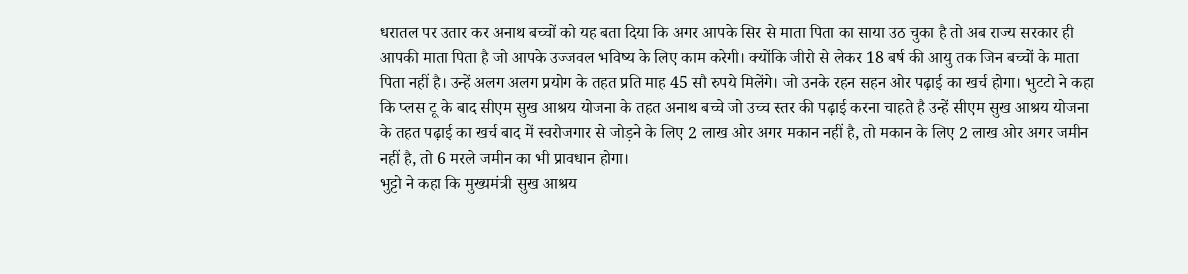धरातल पर उतार कर अनाथ बच्चों को यह बता दिया कि अगर आपके सिर से माता पिता का साया उठ चुका है तो अब राज्य सरकार ही आपकी माता पिता है जो आपके उज्जवल भविष्य के लिए काम करेगी। क्योंकि जीरो से लेकर 18 बर्ष की आयु तक जिन बच्चों के माता पिता नहीं है। उन्हें अलग अलग प्रयोग के तहत प्रति माह 45 सौ रुपये मिलेंगे। जो उनके रहन सहन ओर पढ़ाई का खर्च होगा। भुटटो ने कहा कि प्लस टू के बाद सीएम सुख आश्रय योजना के तहत अनाथ बच्चे जो उच्च स्तर की पढ़ाई करना चाहते है उन्हें सीएम सुख आश्रय योजना के तहत पढ़ाई का खर्च बाद में स्वरोजगार से जोड़ने के लिए 2 लाख ओर अगर मकान नहीं है, तो मकान के लिए 2 लाख ओर अगर जमीन नहीं है, तो 6 मरले जमीन का भी प्रावधान होगा।
भुट्टो ने कहा कि मुख्यमंत्री सुख आश्रय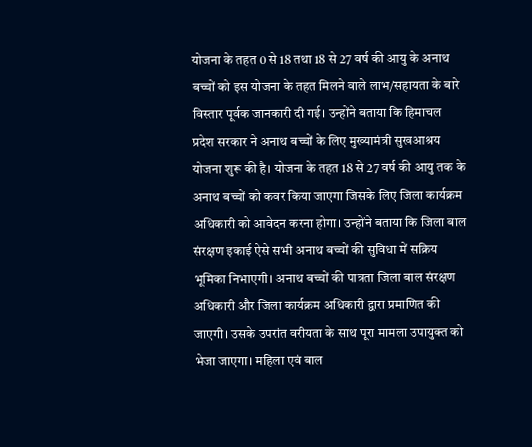योजना के तहत 0 से 18 तथा 18 से 27 वर्ष की आयु के अनाथ बच्चों को इस योजना के तहत मिलने वाले लाभ/सहायता के बारे विस्तार पूर्वक जानकारी दी गई। उन्होंने बताया कि हिमाचल प्रदेश सरकार ने अनाथ बच्चों के लिए मुख्यामंत्री सुखआश्रय योजना शुरू की है। योजना के तहत 18 से 27 वर्ष की आयु तक के अनाथ बच्चों को कवर किया जाएगा जिसके लिए जिला कार्यक्रम अधिकारी को आवेदन करना होगा। उन्होंने बताया कि जिला बाल संरक्षण इकाई ऐसे सभी अनाथ बच्चों की सुविधा में सक्रिय भूमिका निभाएगी। अनाथ बच्चों की पात्रता जिला बाल संरक्षण अधिकारी और जिला कार्यक्रम अधिकारी द्वारा प्रमाणित की जाएगी। उसके उपरांत वरीयता के साथ पूरा मामला उपायुक्त को भेजा जाएगा। महिला एवं बाल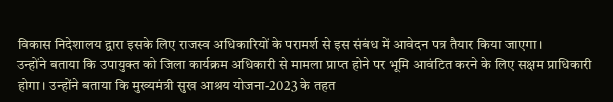विकास निदेशालय द्वारा इसके लिए राजस्व अधिकारियों के परामर्श से इस संबंध में आवेदन पत्र तैयार किया जाएगा।
उन्होंने बताया कि उपायुक्त को जिला कार्यक्रम अधिकारी से मामला प्राप्त होने पर भूमि आवंटित करने के लिए सक्षम प्राधिकारी होगा। उन्होंने बताया कि मुख्यमंत्री सुख आश्रय योजना-2023 के तहत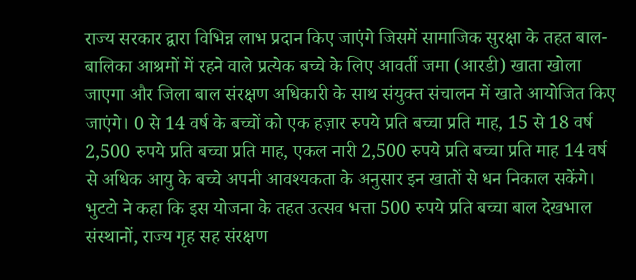राज्य सरकार द्वारा विभिन्न लाभ प्रदान किए जाएंगे जिसमें सामाजिक सुरक्षा के तहत बाल-बालिका आश्रमों में रहने वाले प्रत्येक बच्चे के लिए आवर्ती जमा (आरडी) खाता खोला जाएगा और जिला बाल संरक्षण अधिकारी के साथ संयुक्त संचालन में खाते आयोजित किए जाएंगे। 0 से 14 वर्ष के बच्चों को एक हज़ार रुपये प्रति बच्चा प्रति माह, 15 से 18 वर्ष 2,500 रुपये प्रति बच्चा प्रति माह, एकल नारी 2,500 रुपये प्रति बच्चा प्रति माह 14 वर्ष से अधिक आयु के बच्चे अपनी आवश्यकता के अनुसार इन खातों से धन निकाल सकेंगे। भुटटो ने कहा कि इस योजना के तहत उत्सव भत्ता 500 रुपये प्रति बच्चा बाल देखभाल संस्थानों, राज्य गृह सह संरक्षण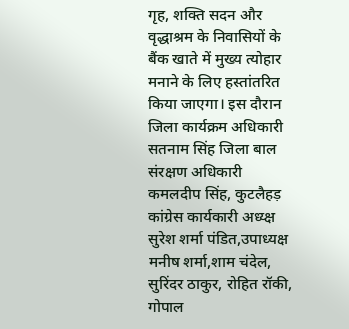गृह, शक्ति सदन और वृद्धाश्रम के निवासियों के बैंक खाते में मुख्य त्योहार मनाने के लिए हस्तांतरित किया जाएगा। इस दौरान जिला कार्यक्रम अधिकारी सतनाम सिंह जिला बाल संरक्षण अधिकारी कमलदीप सिंह, कुटलैहड़ कांग्रेस कार्यकारी अध्य्क्ष सुरेश शर्मा पंडित,उपाध्यक्ष मनीष शर्मा,शाम चंदेल, सुरिंदर ठाकुर, रोहित रॉकी, गोपाल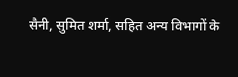सैनी, सुमित शर्मा, सहित अन्य विभागों के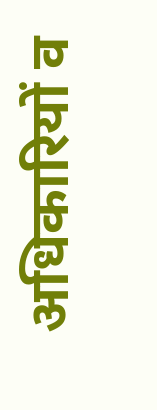अधिकारियों व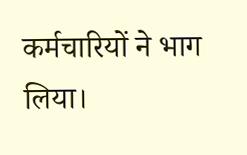कर्मचारियों ने भाग लिया।